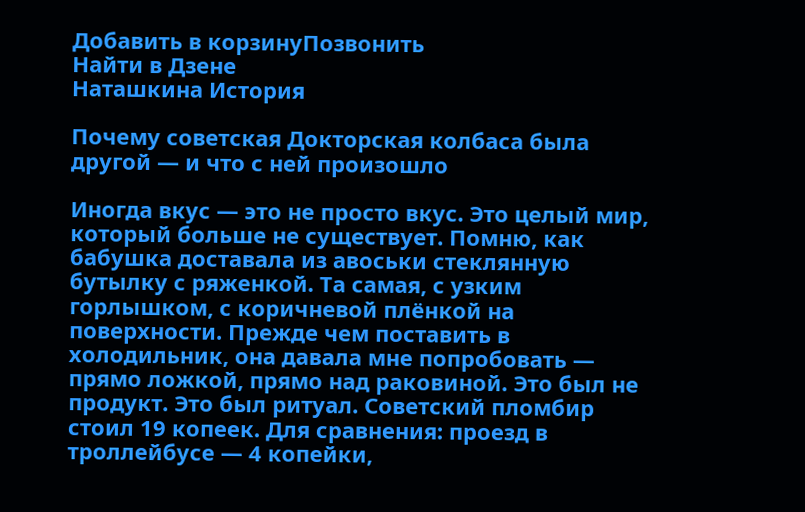Добавить в корзинуПозвонить
Найти в Дзене
Наташкина История

Почему советская Докторская колбаса была другой — и что с ней произошло

Иногда вкус — это не просто вкус. Это целый мир, который больше не существует. Помню, как бабушка доставала из авоськи стеклянную бутылку с ряженкой. Та самая, с узким горлышком, с коричневой плёнкой на поверхности. Прежде чем поставить в холодильник, она давала мне попробовать — прямо ложкой, прямо над раковиной. Это был не продукт. Это был ритуал. Советский пломбир стоил 19 копеек. Для сравнения: проезд в троллейбусе — 4 копейки,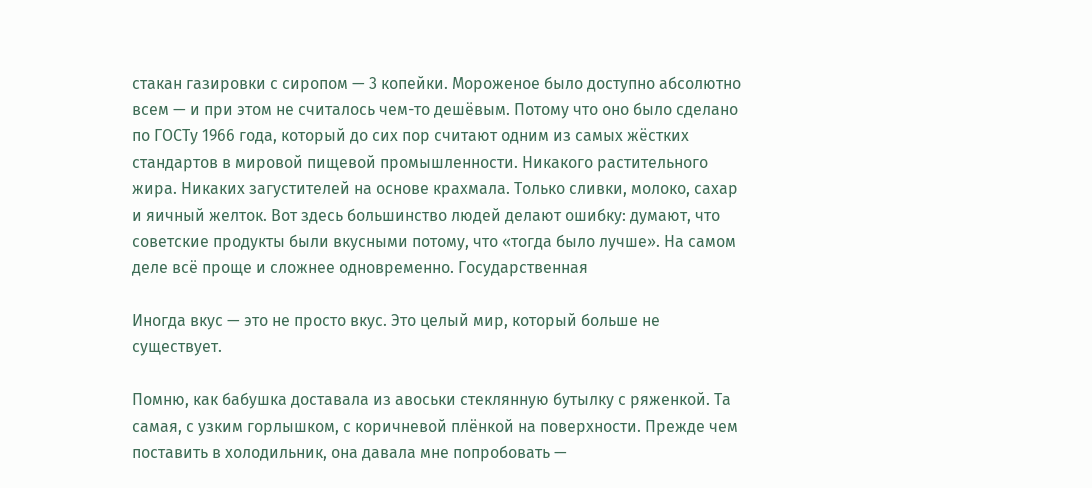стакан газировки с сиропом — 3 копейки. Мороженое было доступно абсолютно всем — и при этом не считалось чем-то дешёвым. Потому что оно было сделано по ГОСТу 1966 года, который до сих пор считают одним из самых жёстких стандартов в мировой пищевой промышленности. Никакого растительного жира. Никаких загустителей на основе крахмала. Только сливки, молоко, сахар и яичный желток. Вот здесь большинство людей делают ошибку: думают, что советские продукты были вкусными потому, что «тогда было лучше». На самом деле всё проще и сложнее одновременно. Государственная

Иногда вкус — это не просто вкус. Это целый мир, который больше не существует.

Помню, как бабушка доставала из авоськи стеклянную бутылку с ряженкой. Та самая, с узким горлышком, с коричневой плёнкой на поверхности. Прежде чем поставить в холодильник, она давала мне попробовать —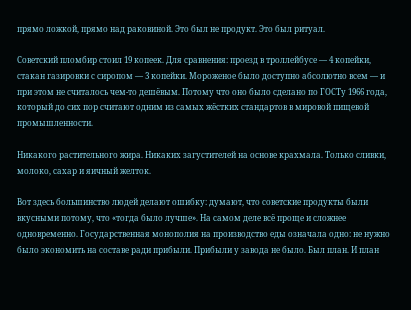прямо ложкой, прямо над раковиной. Это был не продукт. Это был ритуал.

Советский пломбир стоил 19 копеек. Для сравнения: проезд в троллейбусе — 4 копейки, стакан газировки с сиропом — 3 копейки. Мороженое было доступно абсолютно всем — и при этом не считалось чем-то дешёвым. Потому что оно было сделано по ГОСТу 1966 года, который до сих пор считают одним из самых жёстких стандартов в мировой пищевой промышленности.

Никакого растительного жира. Никаких загустителей на основе крахмала. Только сливки, молоко, сахар и яичный желток.

Вот здесь большинство людей делают ошибку: думают, что советские продукты были вкусными потому, что «тогда было лучше». На самом деле всё проще и сложнее одновременно. Государственная монополия на производство еды означала одно: не нужно было экономить на составе ради прибыли. Прибыли у завода не было. Был план. И план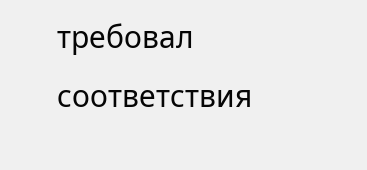требовал соответствия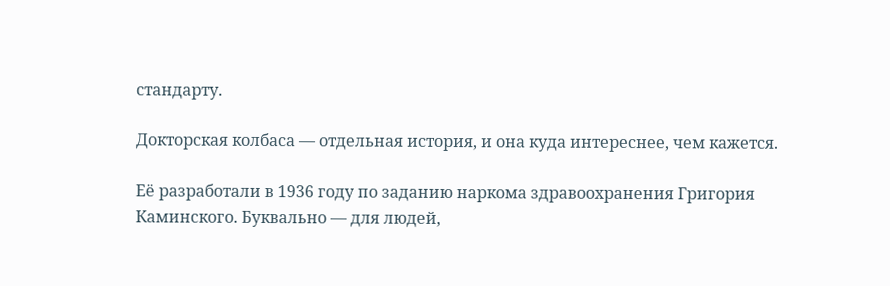стандарту.

Докторская колбаса — отдельная история, и она куда интереснее, чем кажется.

Её разработали в 1936 году по заданию наркома здравоохранения Григория Каминского. Буквально — для людей,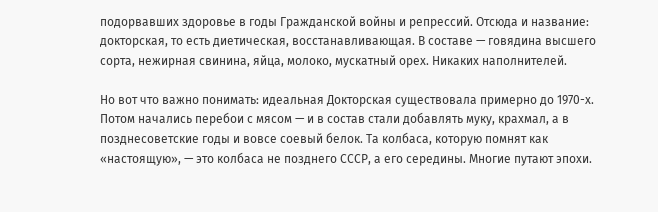подорвавших здоровье в годы Гражданской войны и репрессий. Отсюда и название: докторская, то есть диетическая, восстанавливающая. В составе — говядина высшего сорта, нежирная свинина, яйца, молоко, мускатный орех. Никаких наполнителей.

Но вот что важно понимать: идеальная Докторская существовала примерно до 1970-х. Потом начались перебои с мясом — и в состав стали добавлять муку, крахмал, а в позднесоветские годы и вовсе соевый белок. Та колбаса, которую помнят как «настоящую», — это колбаса не позднего СССР, а его середины. Многие путают эпохи.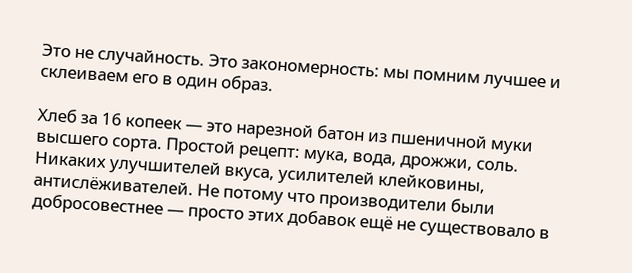Это не случайность. Это закономерность: мы помним лучшее и склеиваем его в один образ.

Хлеб за 16 копеек — это нарезной батон из пшеничной муки высшего сорта. Простой рецепт: мука, вода, дрожжи, соль. Никаких улучшителей вкуса, усилителей клейковины, антислёживателей. Не потому что производители были добросовестнее — просто этих добавок ещё не существовало в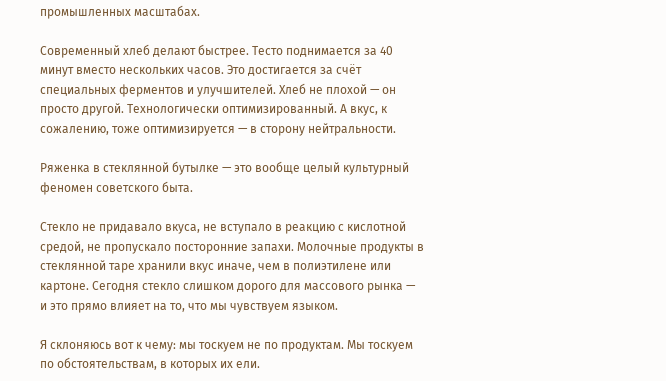промышленных масштабах.

Современный хлеб делают быстрее. Тесто поднимается за 40 минут вместо нескольких часов. Это достигается за счёт специальных ферментов и улучшителей. Хлеб не плохой — он просто другой. Технологически оптимизированный. А вкус, к сожалению, тоже оптимизируется — в сторону нейтральности.

Ряженка в стеклянной бутылке — это вообще целый культурный феномен советского быта.

Стекло не придавало вкуса, не вступало в реакцию с кислотной средой, не пропускало посторонние запахи. Молочные продукты в стеклянной таре хранили вкус иначе, чем в полиэтилене или картоне. Сегодня стекло слишком дорого для массового рынка — и это прямо влияет на то, что мы чувствуем языком.

Я склоняюсь вот к чему: мы тоскуем не по продуктам. Мы тоскуем по обстоятельствам, в которых их ели.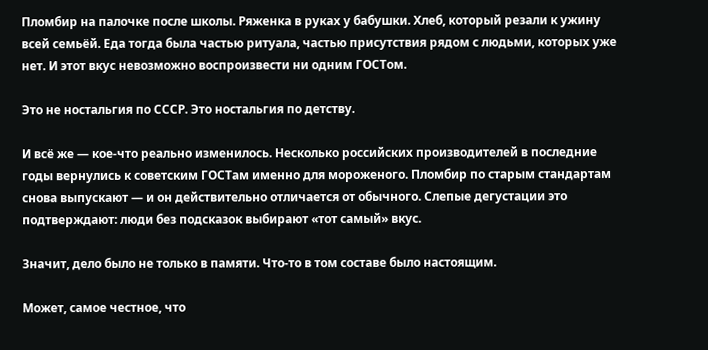Пломбир на палочке после школы. Ряженка в руках у бабушки. Хлеб, который резали к ужину всей семьёй. Еда тогда была частью ритуала, частью присутствия рядом с людьми, которых уже нет. И этот вкус невозможно воспроизвести ни одним ГОСТом.

Это не ностальгия по СССР. Это ностальгия по детству.

И всё же — кое-что реально изменилось. Несколько российских производителей в последние годы вернулись к советским ГОСТам именно для мороженого. Пломбир по старым стандартам снова выпускают — и он действительно отличается от обычного. Слепые дегустации это подтверждают: люди без подсказок выбирают «тот самый» вкус.

Значит, дело было не только в памяти. Что-то в том составе было настоящим.

Может, самое честное, что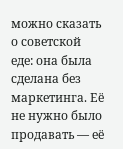можно сказать о советской еде: она была сделана без маркетинга. Её не нужно было продавать — её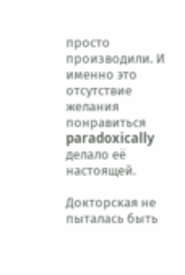просто производили. И именно это отсутствие желания понравиться paradoxically делало её настоящей.

Докторская не пыталась быть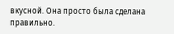вкусной. Она просто была сделана правильно.